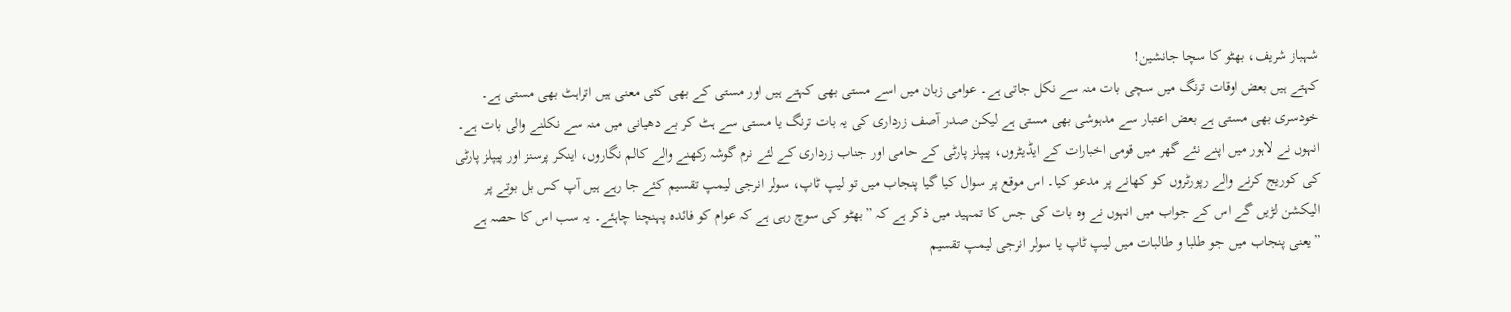شہباز شریف، بھٹو کا سچا جانشین!
کہتے ہیں بعض اوقات ترنگ میں سچی بات منہ سے نکل جاتی ہے۔ عوامی زبان میں اسے مستی بھی کہتے ہیں اور مستی کے بھی کئی معنی ہیں اتراہٹ بھی مستی ہے۔ خودسری بھی مستی ہے بعض اعتبار سے مدہوشی بھی مستی ہے لیکن صدر آصف زرداری کی یہ بات ترنگ یا مستی سے ہٹ کر بے دھیانی میں منہ سے نکلنے والی بات ہے۔ انہوں نے لاہور میں اپنے نئے گھر میں قومی اخبارات کے ایڈیٹروں، پیپلز پارٹی کے حامی اور جناب زرداری کے لئے نرم گوشہ رکھنے والے کالم نگاروں، اینکر پرسنز اور پیپلز پارٹی کی کوریج کرنے والے رپورٹروں کو کھانے پر مدعو کیا۔ اس موقع پر سوال کیا گیا پنجاب میں تو لیپ ٹاپ، سولر انرجی لیمپ تقسیم کئے جا رہے ہیں آپ کس بل بوتے پر الیکشن لڑیں گے اس کے جواب میں انہوں نے وہ بات کی جس کا تمہید میں ذکر ہے کہ ”بھٹو کی سوچ رہی ہے کہ عوام کو فائدہ پہنچنا چاہئے۔ یہ سب اس کا حصہ ہے ”یعنی پنجاب میں جو طلبا و طالبات میں لیپ ٹاپ یا سولر انرجی لیمپ تقسیم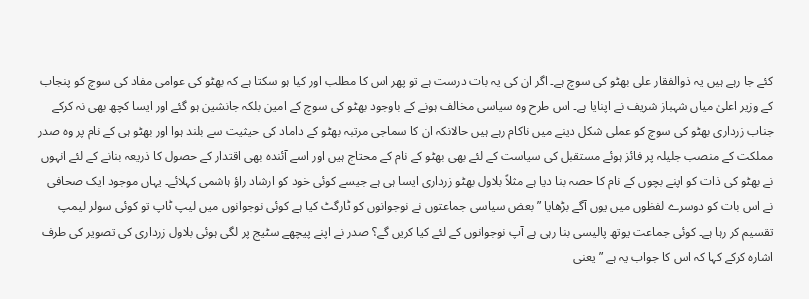کئے جا رہے ہیں یہ ذوالفقار علی بھٹو کی سوچ ہے۔ اگر ان کی یہ بات درست ہے تو پھر اس کا مطلب اور کیا ہو سکتا ہے کہ بھٹو کی عوامی مفاد کی سوچ کو پنجاب کے وزیر اعلیٰ میاں شہباز شریف نے اپنایا ہے۔ اس طرح وہ سیاسی مخالف ہونے کے باوجود بھٹو کی سوچ کے امین بلکہ جانشین ہو گئے اور ایسا کچھ بھی نہ کرکے جناب زرداری بھٹو کی سوچ کو عملی شکل دینے میں ناکام رہے ہیں حالانکہ ان کا سماجی مرتبہ بھٹو کے داماد کی حیثیت سے بلند ہوا اور بھٹو ہی کے نام پر وہ صدر مملکت کے منصب جلیلہ پر فائز ہوئے مستقبل کی سیاست کے لئے بھی بھٹو کے نام کے محتاج ہیں اور اسے آئندہ بھی اقتدار کے حصول کا ذریعہ بنانے کے لئے انہوں نے بھٹو کی ذات کو اپنے بچوں کے نام کا حصہ بنا دیا ہے مثلاً بلاول بھٹو زرداری ایسا ہی ہے جیسے کوئی خود کو ارشاد راؤ ہاشمی کہلائے۔ یہاں موجود ایک صحافی نے اس بات کو دوسرے لفظوں میں یوں آگے بڑھایا ”بعض سیاسی جماعتوں نے نوجوانوں کو ٹارگٹ کیا ہے کوئی نوجوانوں میں لیپ ٹاپ تو کوئی سولر لیمپ تقسیم کر رہا ہے۔ کوئی جماعت یوتھ پالیسی بنا رہی ہے آپ نوجوانوں کے لئے کیا کریں گے؟ صدر نے اپنے پیچھے سٹیج پر لگی ہوئی بلاول زرداری کی تصویر کی طرف اشارہ کرکے کہا کہ اس کا جواب یہ ہے ”یعنی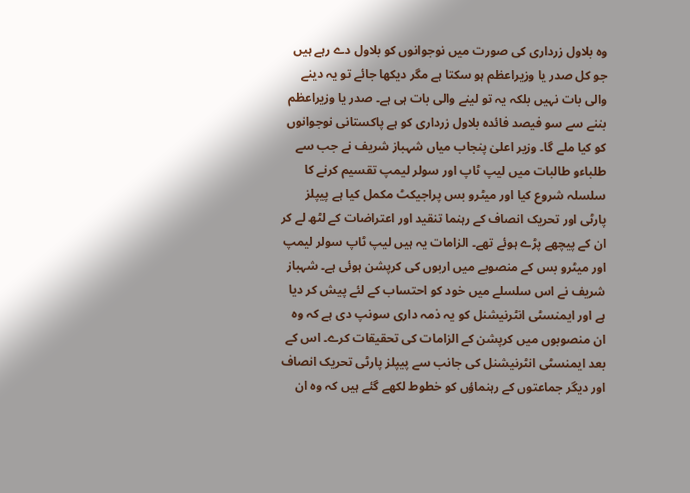وہ بلاول زرداری کی صورت میں نوجوانوں کو بلاول دے رہے ہیں جو کل صدر یا وزیراعظم ہو سکتا ہے مگر دیکھا جائے تو یہ دینے والی بات نہیں بلکہ یہ تو لینے والی بات ہی ہے۔ صدر یا وزیراعظم بننے سے سو فیصد فائدہ بلاول زرداری کو ہے پاکستانی نوجوانوں کو کیا ملے گا۔ وزیر اعلیٰ پنجاب میاں شہباز شریف نے جب سے طلباءو طالبات میں لیپ ٹاپ اور سولر لیمپ تقسیم کرنے کا سلسلہ شروع کیا اور میٹرو بس پراجیکٹ مکمل کیا ہے پیپلز پارٹی اور تحریک انصاف کے رہنما تنقید اور اعتراضات کے لٹھ لے کر ان کے پیچھے پڑے ہوئے تھے۔ الزامات یہ ہیں لیپ ٹاپ سولر لیمپ اور میٹرو بس کے منصوبے میں اربوں کی کرپشن ہوئی ہے۔ شہباز شریف نے اس سلسلے میں خود کو احتساب کے لئے پیش کر دیا ہے اور ایمنسٹی انٹرنیشنل کو یہ ذمہ داری سونپ دی ہے کہ وہ ان منصوبوں میں کرپشن کے الزامات کی تحقیقات کرے۔ اس کے بعد ایمنسٹی انٹرنیشنل کی جانب سے پیپلز پارٹی تحریک انصاف اور دیگر جماعتوں کے رہنماؤں کو خطوط لکھے گئے ہیں کہ وہ ان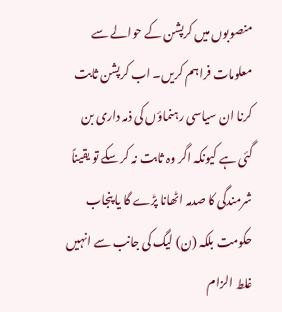منصوبوں میں کرپشن کے حوالے سے معلومات فراہم کریں۔ اب کرپشن ثابت کرنا ان سیاسی رہنماؤں کی ذمہ داری بن گئی ہے کیونکہ اگر وہ ثابت نہ کر سکے تو یقیناً شرمندگی کا صدمہ اٹھانا پڑے گا یا پنجاب حکومت بلکہ (ن) لیگ کی جانب سے انہیں غلط الزام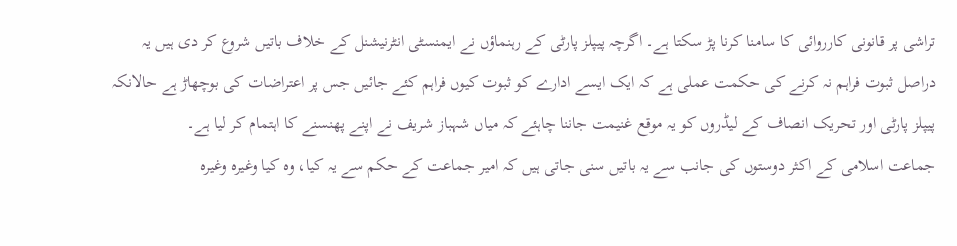تراشی پر قانونی کارروائی کا سامنا کرنا پڑ سکتا ہے۔ اگرچہ پیپلز پارٹی کے رہنماؤں نے ایمنسٹی انٹرنیشنل کے خلاف باتیں شروع کر دی ہیں یہ دراصل ثبوت فراہم نہ کرنے کی حکمت عملی ہے کہ ایک ایسے ادارے کو ثبوت کیوں فراہم کئے جائیں جس پر اعتراضات کی بوچھاڑ ہے حالانکہ پیپلز پارٹی اور تحریک انصاف کے لیڈروں کو یہ موقع غنیمت جاننا چاہئے کہ میاں شہباز شریف نے اپنے پھنسنے کا اہتمام کر لیا ہے۔
جماعت اسلامی کے اکثر دوستوں کی جانب سے یہ باتیں سنی جاتی ہیں کہ امیر جماعت کے حکم سے یہ کیا، وہ کیا وغیرہ وغیرہ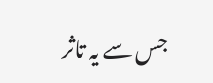جس سے یہ تاثر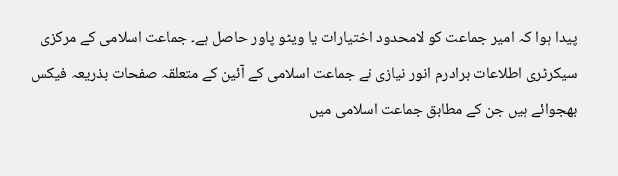پیدا ہوا کہ امیر جماعت کو لامحدود اختیارات یا ویٹو پاور حاصل ہے۔ جماعت اسلامی کے مرکزی سیکرٹری اطلاعات برادرم انور نیازی نے جماعت اسلامی کے آئین کے متعلقہ صفحات بذریعہ فیکس بھجوائے ہیں جن کے مطابق جماعت اسلامی میں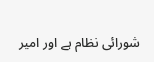شورائی نظام ہے اور امیر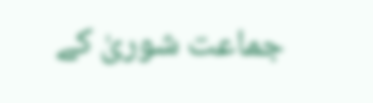جماعت شوریٰ کے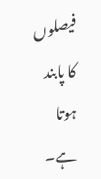فیصلوں کا پابند ہوتا ہے۔